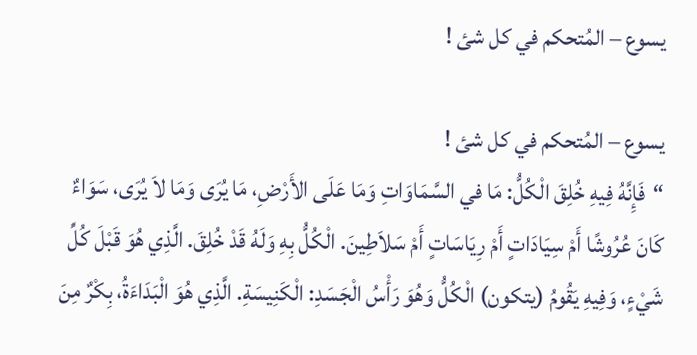يسوع – المُتحكم في كل شئ !

يسوع – المُتحكم في كل شئ !
“فَإِنَّهُ فِيهِ خُلِقَ الْكُلُّ: مَا في السَّمَاوَاتِ وَمَا عَلَى الأَرْضِ، مَا يُرَى وَمَا لاَ يُرَى، سَوَاءٌ كَانَ عُرُوشًا أَمْ سِيَادَاتٍ أَمْ رِيَاسَاتٍ أَمْ سَلاَطِينَ. الْكُلُّ بِهِ وَلَهُ قَدْ خُلِقَ. الَّذِي هُوَ قَبْلَ كُلِّ شَيْءٍ، وَفِيهِ يَقُومُ (يتكون) الْكُلُّ وَهُوَ رَأْسُ الْجَسَدِ: الْكَنِيسَةِ. الَّذِي هُوَ الْبَدَاءَةُ، بِكْرٌ مِنَ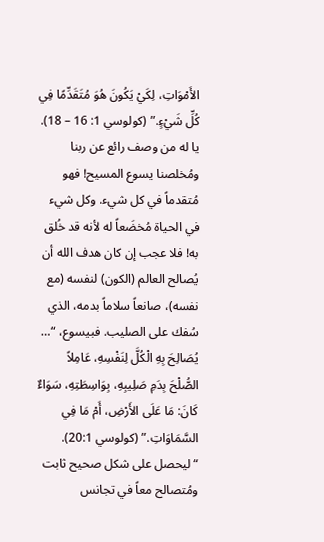الأَمْوَاتِ، لِكَيْ يَكُونَ هُوَ مُتَقَدِّمًا فِي كُلِّ شَيْءٍ.” (كولوسي 1: 16 – 18).
يا له من وصف رائع عن ربنا ومُخلصنا يسوع المسيح! فهو مُتقدماً في كل شيء. وكل شيء في الحياة مُخضَعاً له لأنه قد خُلق به! فلا عجب إن كان هدف الله أن يُصالح العالم (الكون) لنفسه (مع نفسه)، صانعاً سلاماً بدمه، الذي سُفك على الصليب. فبيسوع، “… يُصَالِحَ بِهِ الْكُلَّ لِنَفْسِهِ، عَامِلاً الصُّلْحَ بِدَمِ صَلِيبِهِ، بِوَاسِطَتِهِ، سَوَاءٌ كَانَ: مَا عَلَى الأَرْضِ، أَمْ مَا فِي السَّمَاوَاتِ.” (كولوسي 20:1). “ليحصل على شكل صحيح ثابت ومُتصالح معاً في تجانس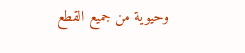وحيوية من جميع القطع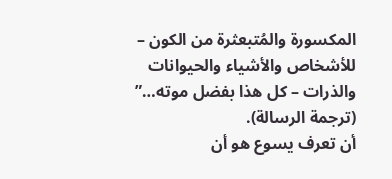المكسورة والمُتبعثرة من الكون – للأشخاص والأشياء والحيوانات والذرات – كل هذا بفضل موته…” (ترجمة الرسالة).
أن تعرف يسوع هو أن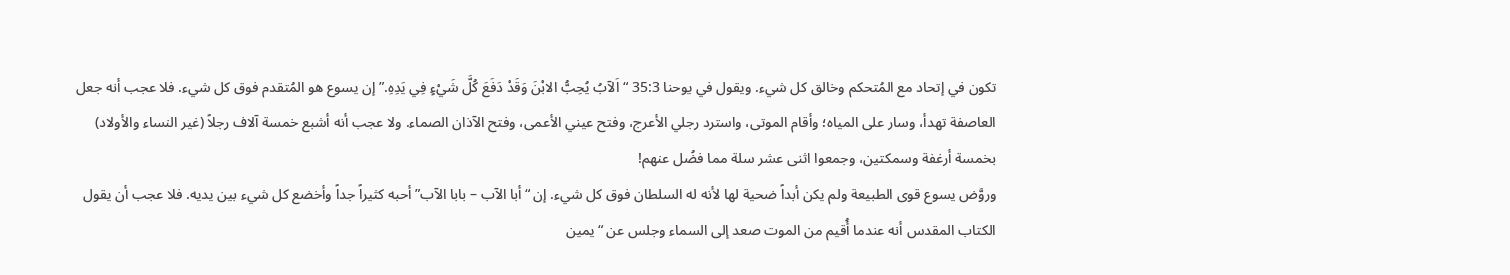تكون في إتحاد مع المُتحكم وخالق كل شيء. ويقول في يوحنا 35:3 “اَلآبُ يُحِبُّ الابْنَ وَقَدْ دَفَعَ كُلَّ شَيْءٍ فِي يَدِهِ.” إن يسوع هو المُتقدم فوق كل شيء. فلا عجب أنه جعل العاصفة تهدأ، وسار على المياه؛ وأقام الموتى، واسترد رجلي الأعرج، وفتح عيني الأعمى، وفتح الآذان الصماء. ولا عجب أنه أشبع خمسة آلاف رجلاً (غير النساء والأولاد) بخمسة أرغفة وسمكتين، وجمعوا اثنى عشر سلة مما فضُل عنهم!
وروَّض يسوع قوى الطبيعة ولم يكن أبداً ضحية لها لأنه له السلطان فوق كل شيء. إن “أبا الآب – بابا الآب” أحبه كثيراً جداً وأخضع كل شيء بين يديه. فلا عجب أن يقول الكتاب المقدس أنه عندما أُقيم من الموت صعد إلى السماء وجلس عن “يمين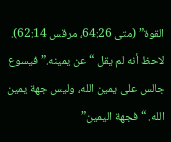القوة” (متى 64:26، مرقس 62:14). لاحظ أنه لم يقل “عن يمينه.” فيسوع جالس على يمين الله، وليس جهة يمين الله. “فجهة اليمين”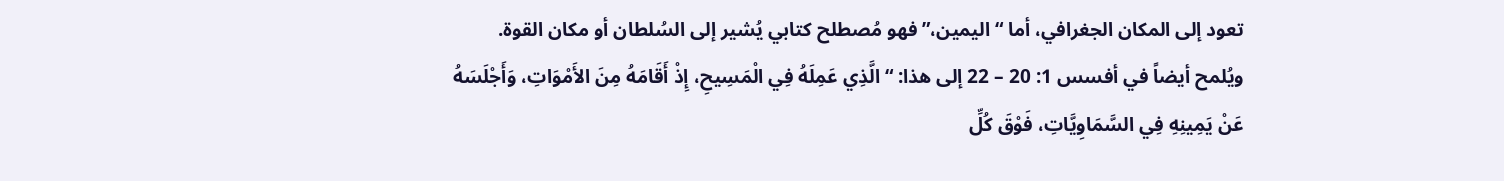تعود إلى المكان الجغرافي، أما “اليمين،” فهو مُصطلح كتابي يُشير إلى السُلطان أو مكان القوة.
ويُلمح أيضاً في أفسس 1: 20 – 22 إلى هذا: “الَّذِي عَمِلَهُ فِي الْمَسِيحِ، إِذْ أَقَامَهُ مِنَ الأَمْوَاتِ، وَأَجْلَسَهُ عَنْ يَمِينِهِ فِي السَّمَاوِيَّاتِ، فَوْقَ كُلِّ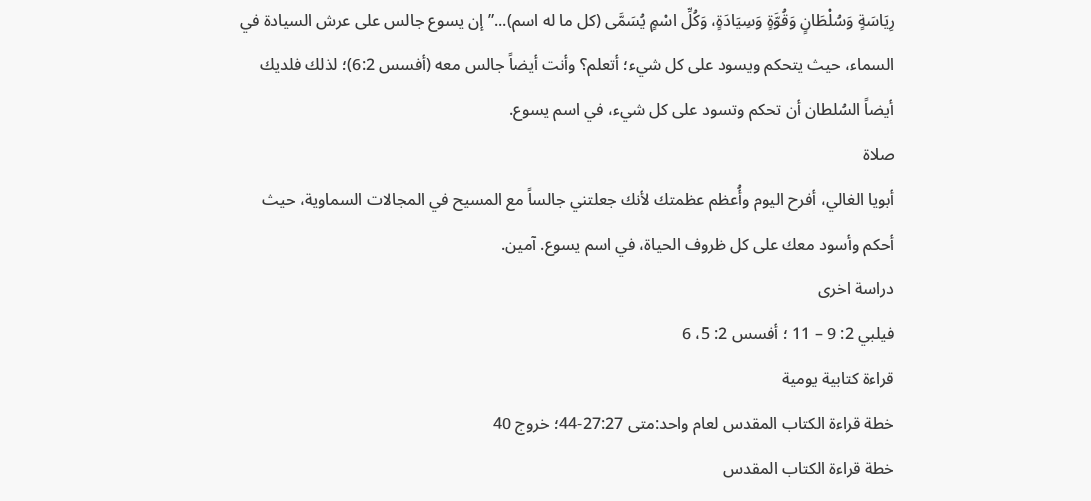رِيَاسَةٍ وَسُلْطَانٍ وَقُوَّةٍ وَسِيَادَةٍ، وَكُلِّ اسْمٍ يُسَمَّى (كل ما له اسم)...” إن يسوع جالس على عرش السيادة في السماء، حيث يتحكم ويسود على كل شيء؛ أتعلم؟ وأنت أيضاً جالس معه (أفسس 6:2)؛ لذلك فلديك أيضاً السُلطان أن تحكم وتسود على كل شيء، في اسم يسوع.
صلاة
أبويا الغالي، أفرح اليوم وأُعظم عظمتك لأنك جعلتني جالساً مع المسيح في المجالات السماوية، حيث أحكم وأسود معك على كل ظروف الحياة، في اسم يسوع. آمين.
دراسة اخرى
فيلبي 2: 9 – 11 ؛ أفسس 2: 5، 6
قراءة كتابية يومية
خطة قراءة الكتاب المقدس لعام واحد:متى 27:27-44؛ خروج 40
خطة قراءة الكتاب المقدس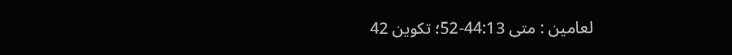لعامين : متى 44:13-52؛ تكوين 42